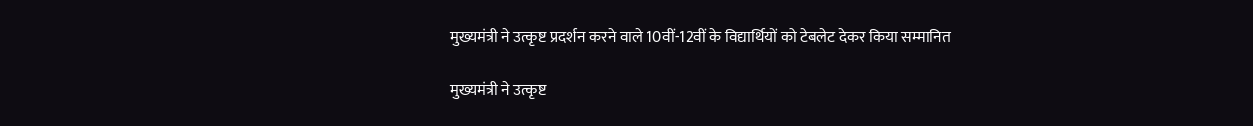मुख्यमंत्री ने उत्कृष्ट प्रदर्शन करने वाले 10वीं-12वीं के विद्यार्थियों को टेबलेट देकर किया सम्मानित

मुख्यमंत्री ने उत्कृष्ट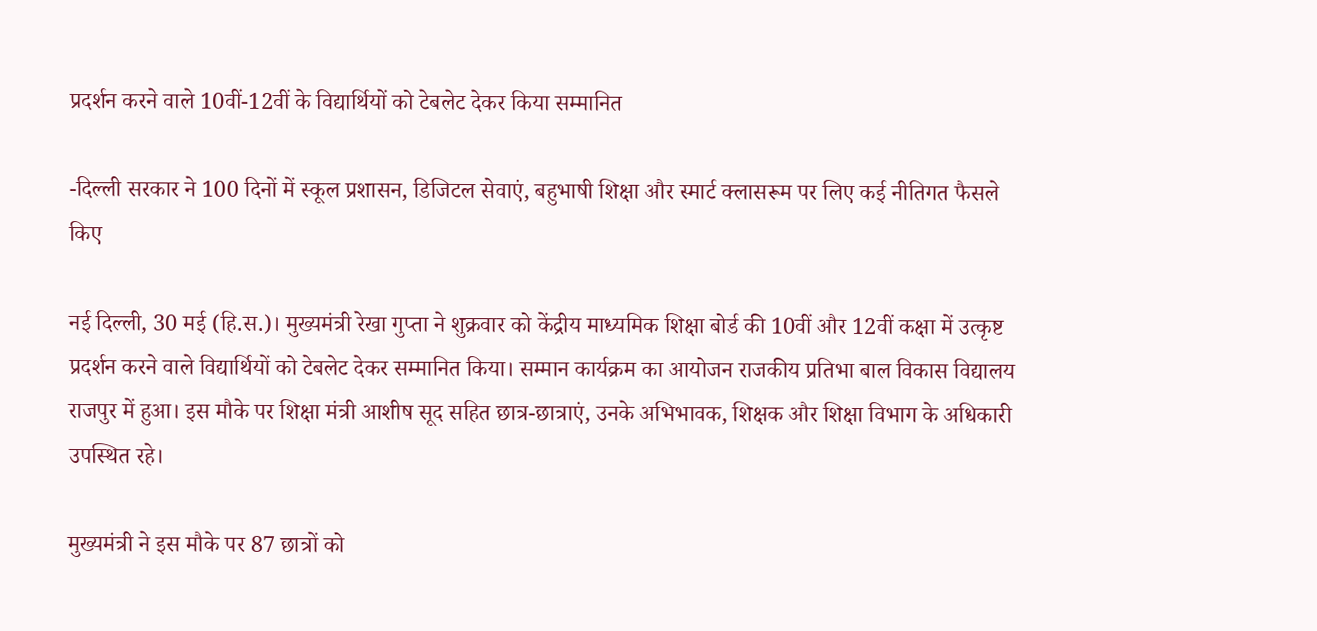प्रदर्शन करने वाले 10वीं-12वीं के विद्यार्थियों को टेबलेट देकर किया सम्मानित

-दिल्ली सरकार ने 100 दिनों में स्कूल प्रशासन, डिजिटल सेवाएं, बहुभाषी शिक्षा और स्मार्ट क्लासरूम पर लिए कई नीतिगत फैसले किए

नई दिल्ली, 30 मई (हि.स.)। मुख्यमंत्री रेखा गुप्ता ने शुक्रवार को केंद्रीय माध्यमिक शिक्षा बोर्ड की 10वीं और 12वीं कक्षा में उत्कृष्ट प्रदर्शन करने वाले विद्यार्थियों को टेबलेट देकर सम्मानित किया। सम्मान कार्यक्रम का आयोजन राजकीय प्रतिभा बाल विकास विद्यालय राजपुर में हुआ। इस मौके पर शिक्षा मंत्री आशीष सूद सहित छात्र-छात्राएं, उनके अभिभावक, शिक्षक और शिक्षा विभाग के अधिकारी उपस्थित रहे।

मुख्यमंत्री ने इस मौके पर 87 छात्रों को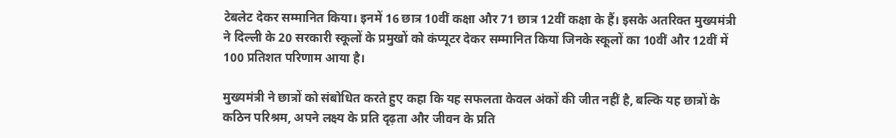टेबलेट देकर सम्मानित किया। इनमें 16 छात्र 10वीं कक्षा और 71 छात्र 12वीं कक्षा के हैं। इसके अतरिक्त मुख्यमंत्री ने दिल्ली के 20 सरकारी स्कूलों के प्रमुखों को कंप्यूटर देकर सम्मानित किया जिनके स्कूलों का 10वीं और 12वीं में 100 प्रतिशत परिणाम आया है।

मुख्यमंत्री ने छात्रों को संबोधित करते हुए कहा कि यह सफलता केवल अंकों की जीत नहीं है, बल्कि यह छात्रों के कठिन परिश्रम, अपने लक्ष्य के प्रति दृढ़ता और जीवन के प्रति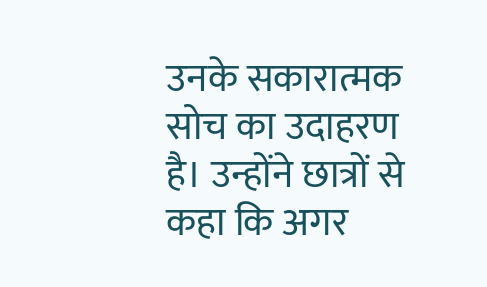उनके सकारात्मक सोच का उदाहरण है। उन्होंने छात्रों से कहा कि अगर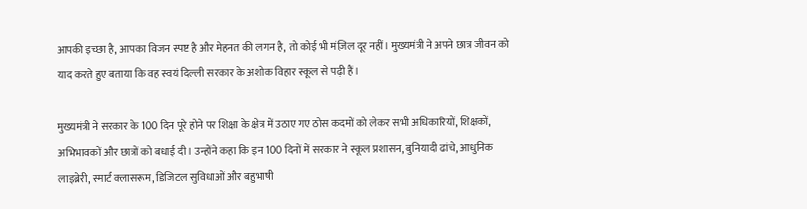आपकी इच्छा है, आपका विजन स्पष्ट है और मेहनत की लगन है, तो कोई भी मंज़िल दूर नहीं। मुख्यमंत्री ने अपने छात्र जीवन को याद करते हुए बताया कि वह स्वयं दिल्ली सरकार के अशोक विहार स्कूल से पढ़ी हैं।

मुख्यमंत्री ने सरकार के 100 दिन पूरे होने पर शिक्षा के क्षेत्र में उठाए गए ठोस कदमों को लेकर सभी अधिकारियों, शिक्षकों, अभिभावकों और छात्रों को बधाई दी। उन्होंने कहा कि इन 100 दिनों में सरकार ने स्कूल प्रशासन, बुनियादी ढांचे, आधुनिक लाइब्रेरी, स्मार्ट क्लासरूम, डिजिटल सुविधाओं और बहुभाषी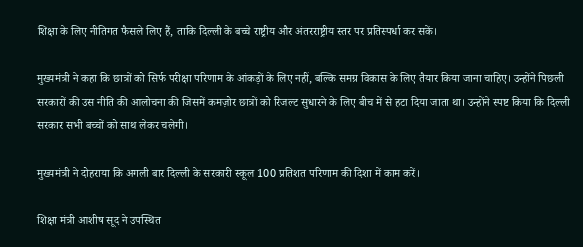शिक्षा के लिए नीतिगत फैसले लिए हैं, ताकि दिल्ली के बच्चे राष्ट्रीय और अंतरराष्ट्रीय स्तर पर प्रतिस्पर्धा कर सकें।

मुख्यमंत्री ने कहा कि छात्रों को सिर्फ परीक्षा परिणाम के आंकड़ों के लिए नहीं, बल्कि समग्र विकास के लिए तैयार किया जाना चाहिए। उन्होंने पिछली सरकारों की उस नीति की आलोचना की जिसमें कमज़ोर छात्रों को रिजल्ट सुधारने के लिए बीच में से हटा दिया जाता था। उन्होंने स्पष्ट किया कि दिल्ली सरकार सभी बच्चों को साथ लेकर चलेगी।

मुख्यमंत्री ने दोहराया कि अगली बार दिल्ली के सरकारी स्कूल 100 प्रतिशत परिणाम की दिशा में काम करें।

शिक्षा मंत्री आशीष सूद ने उपस्थित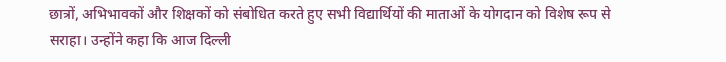छात्रों, अभिभावकों और शिक्षकों को संबोधित करते हुए सभी विद्यार्थियों की माताओं के योगदान को विशेष रूप से सराहा। उन्होंने कहा कि आज दिल्ली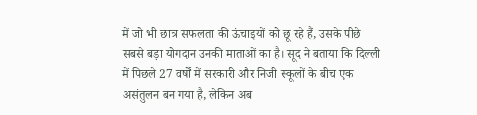में जो भी छात्र सफलता की ऊंचाइयों को छू रहे हैं, उसके पीछे सबसे बड़ा योगदान उनकी माताओं का है। सूद ने बताया कि दिल्ली में पिछले 27 वर्षों में सरकारी और निजी स्कूलों के बीच एक असंतुलन बन गया है, लेकिन अब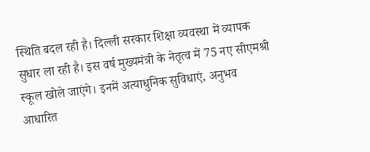स्थिति बदल रही है। दिल्ली सरकार शिक्षा व्यवस्था में व्यापक सुधार ला रही है। इस वर्ष मुख्यमंत्री के नेतृत्व में 75 नए सीएमश्री स्कूल खोले जाएंगे। इनमें अत्याधुनिक सुविधाएं, अनुभव आधारित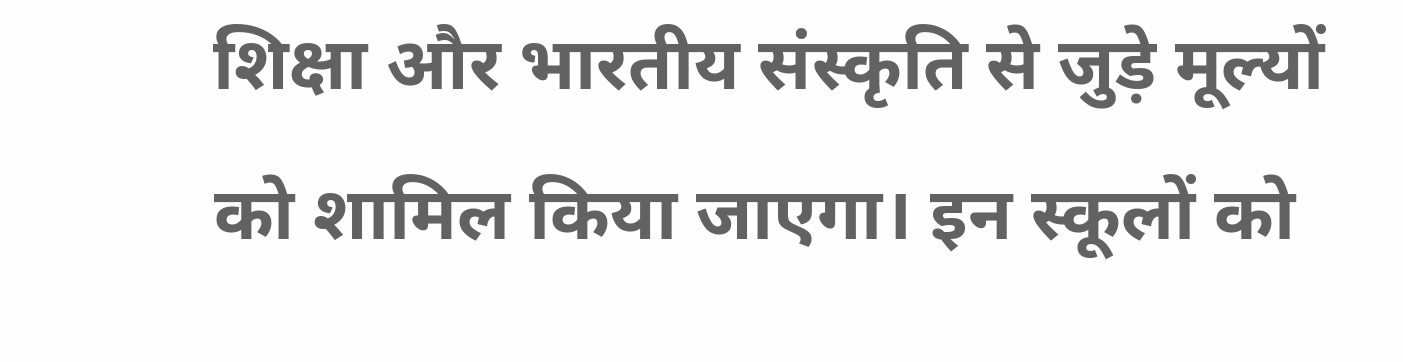शिक्षा और भारतीय संस्कृति से जुड़े मूल्यों को शामिल किया जाएगा। इन स्कूलों को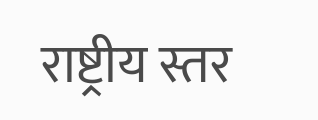राष्ट्रीय स्तर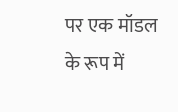पर एक मॉडल के रूप में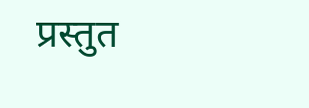प्रस्तुत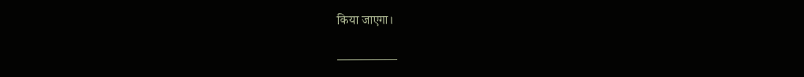किया जाएगा।

—————